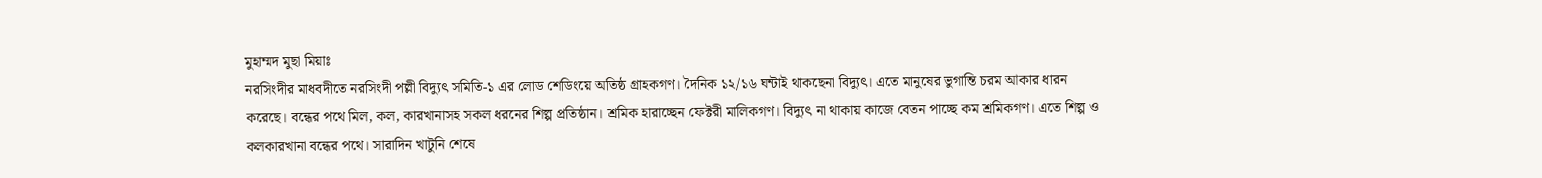মুহাম্মদ মুছা মিয়াঃ
নরসিংদীর মাধবদীতে নরসিংদী পল্লী বিদ্যুৎ সমিতি-১ এর লোড শেডিংয়ে অতিষ্ঠ গ্রাহকগণ। দৈনিক ১২/১৬ ঘন্টাই থাকছেনা বিদ্যুৎ। এতে মানুষের ভুগান্তি চরম আকার ধারন করেছে। বন্ধের পথে মিল, কল, কারখানাসহ সকল ধরনের শিল্প প্রতিষ্ঠান। শ্রমিক হারাচ্ছেন ফেক্টরী মালিকগণ। বিদ্যুৎ না থাকায় কাজে বেতন পাচ্ছে কম শ্রমিকগণ। এতে শিল্প ও কলকারখানা বন্ধের পথে। সারাদিন খাটুনি শেষে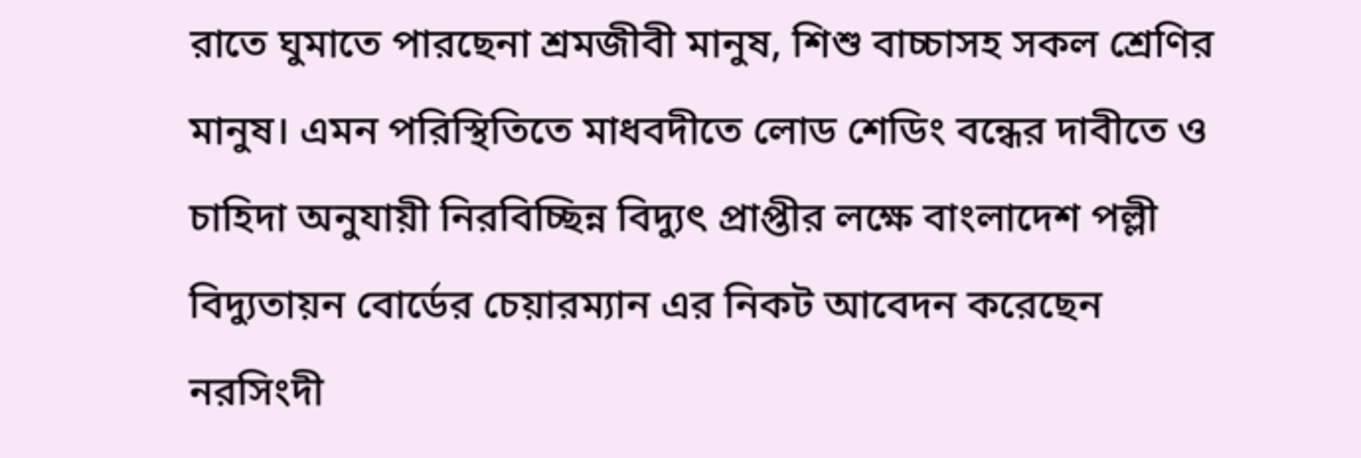রাতে ঘুমাতে পারছেনা শ্রমজীবী মানুষ, শিশু বাচ্চাসহ সকল শ্রেণির মানুষ। এমন পরিস্থিতিতে মাধবদীতে লোড শেডিং বন্ধের দাবীতে ও চাহিদা অনুযায়ী নিরবিচ্ছিন্ন বিদ্যুৎ প্রাপ্তীর লক্ষে বাংলাদেশ পল্লী বিদ্যুতায়ন বোর্ডের চেয়ারম্যান এর নিকট আবেদন করেছেন নরসিংদী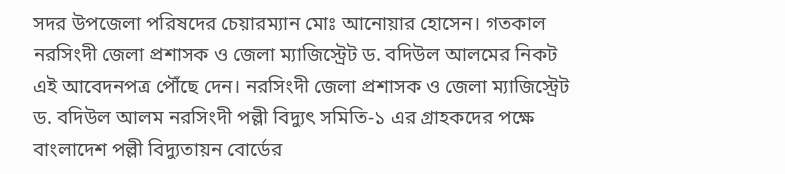সদর উপজেলা পরিষদের চেয়ারম্যান মোঃ আনোয়ার হোসেন। গতকাল নরসিংদী জেলা প্রশাসক ও জেলা ম্যাজিস্ট্রেট ড. বদিউল আলমের নিকট এই আবেদনপত্র পৌঁছে দেন। নরসিংদী জেলা প্রশাসক ও জেলা ম্যাজিস্ট্রেট ড. বদিউল আলম নরসিংদী পল্লী বিদ্যুৎ সমিতি-১ এর গ্রাহকদের পক্ষে বাংলাদেশ পল্লী বিদ্যুতায়ন বোর্ডের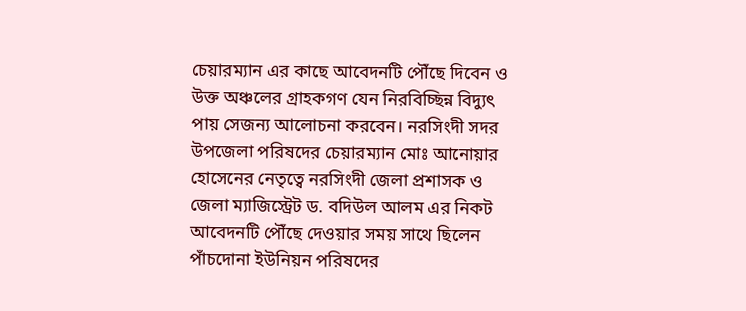চেয়ারম্যান এর কাছে আবেদনটি পৌঁছে দিবেন ও উক্ত অঞ্চলের গ্রাহকগণ যেন নিরবিচ্ছিন্ন বিদ্যুৎ পায় সেজন্য আলোচনা করবেন। নরসিংদী সদর উপজেলা পরিষদের চেয়ারম্যান মোঃ আনোয়ার হোসেনের নেতৃত্বে নরসিংদী জেলা প্রশাসক ও জেলা ম্যাজিস্ট্রেট ড. বদিউল আলম এর নিকট আবেদনটি পৌঁছে দেওয়ার সময় সাথে ছিলেন পাঁচদোনা ইউনিয়ন পরিষদের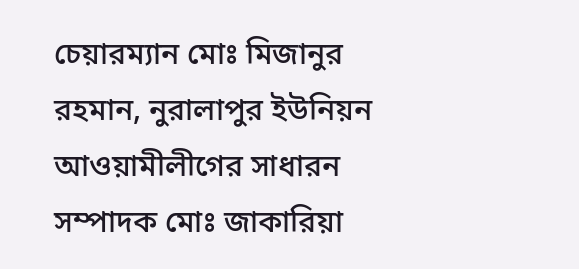চেয়ারম্যান মোঃ মিজানুর রহমান, নুরালাপুর ইউনিয়ন আওয়ামীলীগের সাধারন সম্পাদক মোঃ জাকারিয়া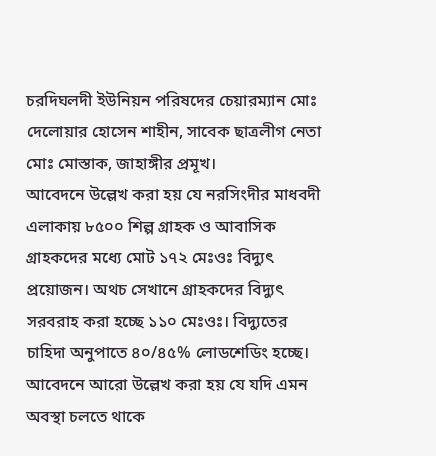চরদিঘলদী ইউনিয়ন পরিষদের চেয়ারম্যান মোঃ দেলোয়ার হোসেন শাহীন, সাবেক ছাত্রলীগ নেতা মোঃ মোস্তাক, জাহাঙ্গীর প্রমূখ।
আবেদনে উল্লেখ করা হয় যে নরসিংদীর মাধবদী এলাকায় ৮৫০০ শিল্প গ্রাহক ও আবাসিক গ্রাহকদের মধ্যে মোট ১৭২ মেঃওঃ বিদ্যুৎ প্রয়োজন। অথচ সেখানে গ্রাহকদের বিদ্যুৎ সরবরাহ করা হচ্ছে ১১০ মেঃওঃ। বিদ্যুতের চাহিদা অনুপাতে ৪০/৪৫% লোডশেডিং হচ্ছে। আবেদনে আরো উল্লেখ করা হয় যে যদি এমন অবস্থা চলতে থাকে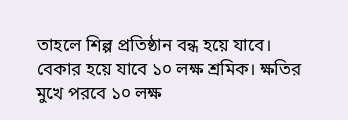তাহলে শিল্প প্রতিষ্ঠান বন্ধ হয়ে যাবে। বেকার হয়ে যাবে ১০ লক্ষ শ্রমিক। ক্ষতির মুখে পরবে ১০ লক্ষ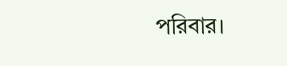পরিবার।